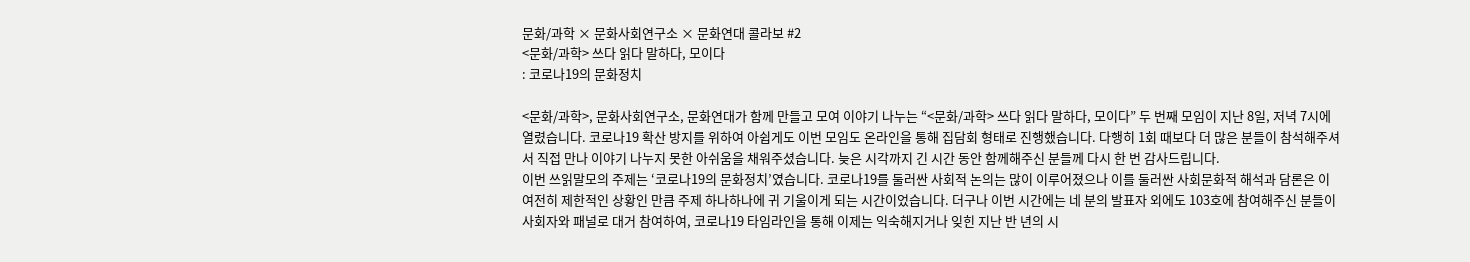문화/과학 × 문화사회연구소 × 문화연대 콜라보 #2
<문화/과학> 쓰다 읽다 말하다, 모이다
: 코로나19의 문화정치

<문화/과학>, 문화사회연구소, 문화연대가 함께 만들고 모여 이야기 나누는 “<문화/과학> 쓰다 읽다 말하다, 모이다” 두 번째 모임이 지난 8일, 저녁 7시에 열렸습니다. 코로나19 확산 방지를 위하여 아쉽게도 이번 모임도 온라인을 통해 집담회 형태로 진행했습니다. 다행히 1회 때보다 더 많은 분들이 참석해주셔서 직접 만나 이야기 나누지 못한 아쉬움을 채워주셨습니다. 늦은 시각까지 긴 시간 동안 함께해주신 분들께 다시 한 번 감사드립니다.
이번 쓰읽말모의 주제는 ‘코로나19의 문화정치’였습니다. 코로나19를 둘러싼 사회적 논의는 많이 이루어졌으나 이를 둘러싼 사회문화적 해석과 담론은 이 여전히 제한적인 상황인 만큼 주제 하나하나에 귀 기울이게 되는 시간이었습니다. 더구나 이번 시간에는 네 분의 발표자 외에도 103호에 참여해주신 분들이 사회자와 패널로 대거 참여하여, 코로나19 타임라인을 통해 이제는 익숙해지거나 잊힌 지난 반 년의 시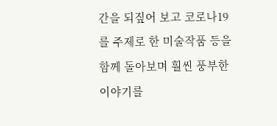간을 되짚어 보고 코로나19를 주제로 한 미술작품 등을 함께 돌아보며 훨씬 풍부한 이야기를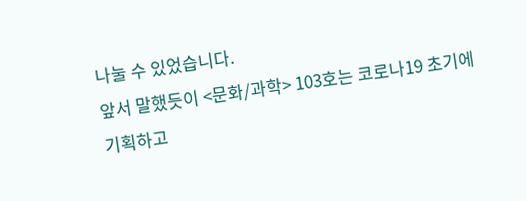나눌 수 있었습니다.
앞서 말했듯이 <문화/과학> 103호는 코로나19 초기에 기획하고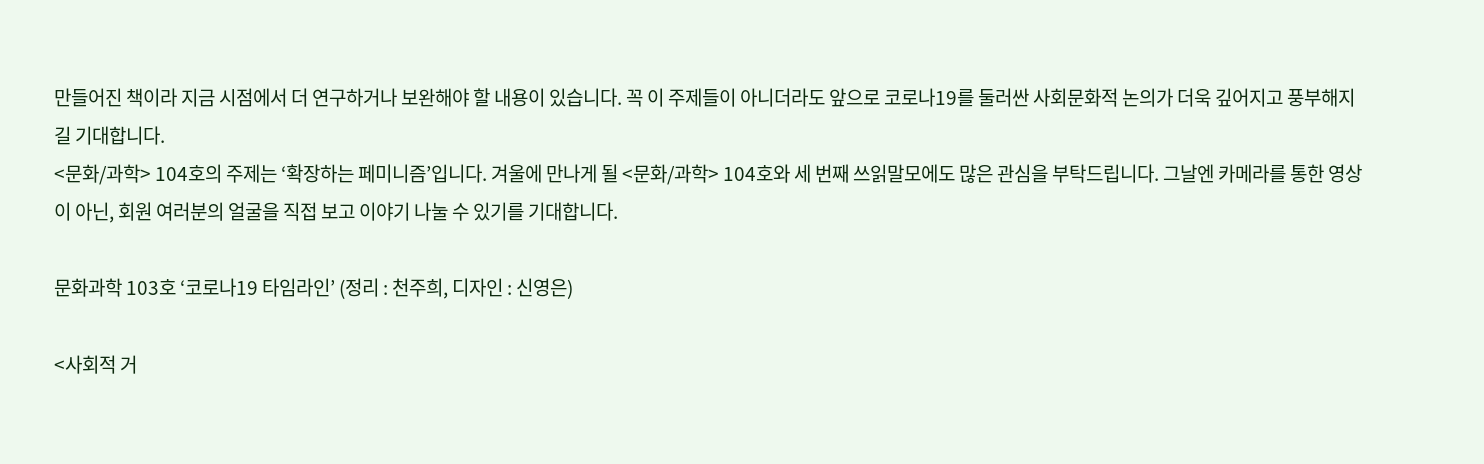만들어진 책이라 지금 시점에서 더 연구하거나 보완해야 할 내용이 있습니다. 꼭 이 주제들이 아니더라도 앞으로 코로나19를 둘러싼 사회문화적 논의가 더욱 깊어지고 풍부해지길 기대합니다.
<문화/과학> 104호의 주제는 ‘확장하는 페미니즘’입니다. 겨울에 만나게 될 <문화/과학> 104호와 세 번째 쓰읽말모에도 많은 관심을 부탁드립니다. 그날엔 카메라를 통한 영상이 아닌, 회원 여러분의 얼굴을 직접 보고 이야기 나눌 수 있기를 기대합니다.

문화과학 103호 ‘코로나19 타임라인’ (정리 : 천주희, 디자인 : 신영은)

<사회적 거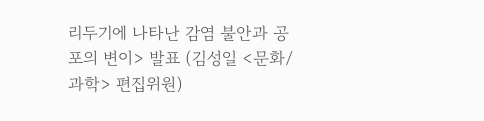리두기에 나타난 감염 불안과 공포의 변이> 발표 (김성일 <문화/과학> 편집위원)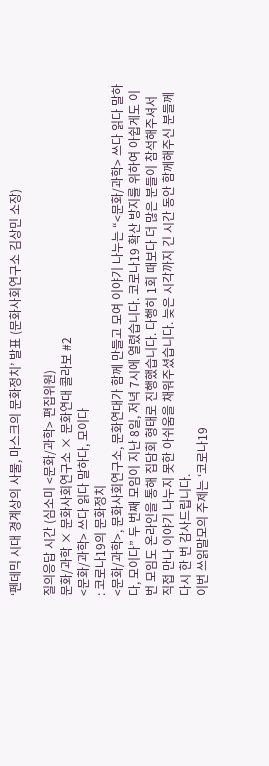‘펜데믹 시대 경계상의 사물, 마스크의 문화정치’ 발표 (문화사회연구소 김상민 소장)

질의응답 시간 (심소미 <문화/과학> 편집위원)
문화/과학 × 문화사회연구소 × 문화연대 콜라보 #2
<문화/과학> 쓰다 읽다 말하다, 모이다
: 코로나19의 문화정치
<문화/과학>, 문화사회연구소, 문화연대가 함께 만들고 모여 이야기 나누는 “<문화/과학> 쓰다 읽다 말하다, 모이다” 두 번째 모임이 지난 8일, 저녁 7시에 열렸습니다. 코로나19 확산 방지를 위하여 아쉽게도 이번 모임도 온라인을 통해 집담회 형태로 진행했습니다. 다행히 1회 때보다 더 많은 분들이 참석해주셔서 직접 만나 이야기 나누지 못한 아쉬움을 채워주셨습니다. 늦은 시각까지 긴 시간 동안 함께해주신 분들께 다시 한 번 감사드립니다.
이번 쓰읽말모의 주제는 ‘코로나19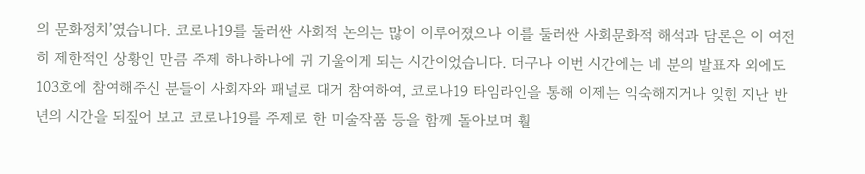의 문화정치’였습니다. 코로나19를 둘러싼 사회적 논의는 많이 이루어졌으나 이를 둘러싼 사회문화적 해석과 담론은 이 여전히 제한적인 상황인 만큼 주제 하나하나에 귀 기울이게 되는 시간이었습니다. 더구나 이번 시간에는 네 분의 발표자 외에도 103호에 참여해주신 분들이 사회자와 패널로 대거 참여하여, 코로나19 타임라인을 통해 이제는 익숙해지거나 잊힌 지난 반 년의 시간을 되짚어 보고 코로나19를 주제로 한 미술작품 등을 함께 돌아보며 훨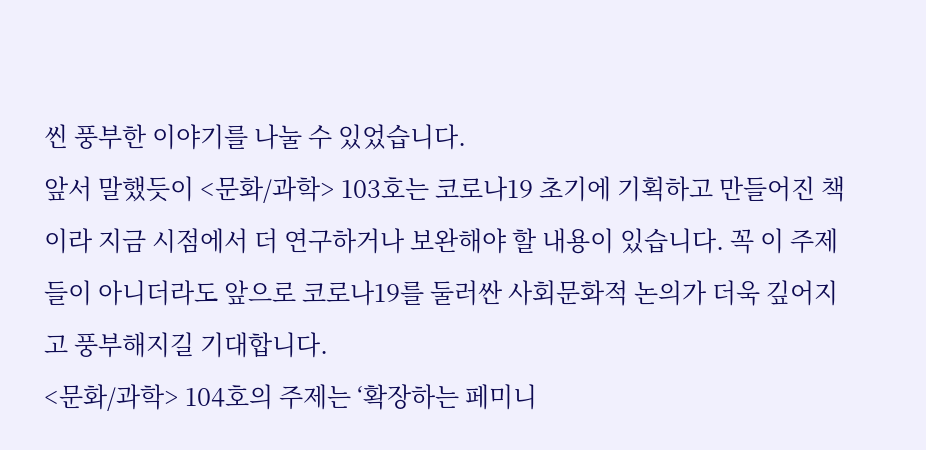씬 풍부한 이야기를 나눌 수 있었습니다.
앞서 말했듯이 <문화/과학> 103호는 코로나19 초기에 기획하고 만들어진 책이라 지금 시점에서 더 연구하거나 보완해야 할 내용이 있습니다. 꼭 이 주제들이 아니더라도 앞으로 코로나19를 둘러싼 사회문화적 논의가 더욱 깊어지고 풍부해지길 기대합니다.
<문화/과학> 104호의 주제는 ‘확장하는 페미니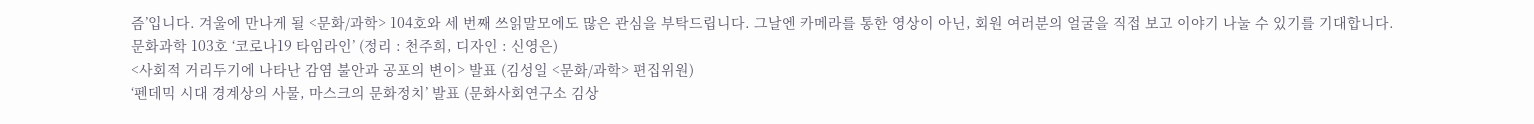즘’입니다. 겨울에 만나게 될 <문화/과학> 104호와 세 번째 쓰읽말모에도 많은 관심을 부탁드립니다. 그날엔 카메라를 통한 영상이 아닌, 회원 여러분의 얼굴을 직접 보고 이야기 나눌 수 있기를 기대합니다.
문화과학 103호 ‘코로나19 타임라인’ (정리 : 천주희, 디자인 : 신영은)
<사회적 거리두기에 나타난 감염 불안과 공포의 변이> 발표 (김성일 <문화/과학> 편집위원)
‘펜데믹 시대 경계상의 사물, 마스크의 문화정치’ 발표 (문화사회연구소 김상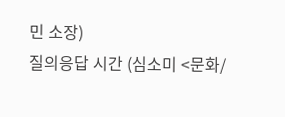민 소장)
질의응답 시간 (심소미 <문화/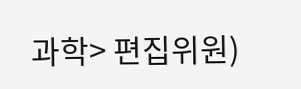과학> 편집위원)